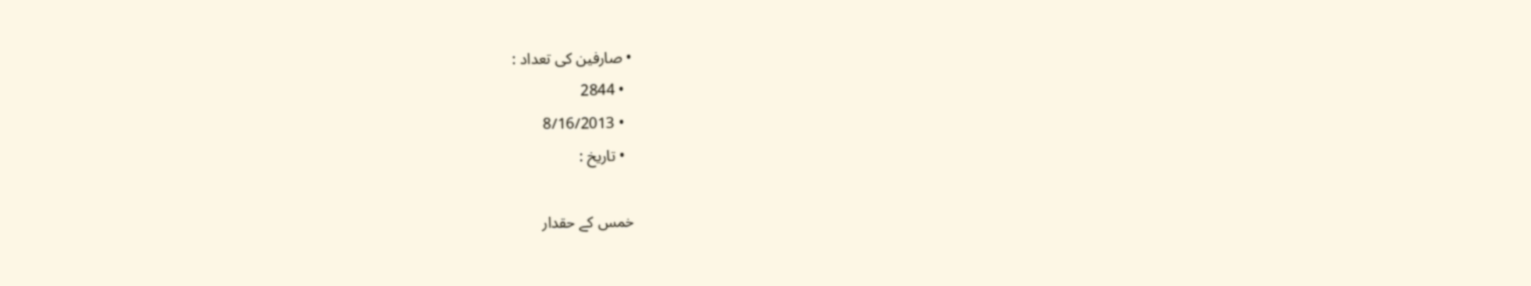• صارفین کی تعداد :
  • 2844
  • 8/16/2013
  • تاريخ :

خمس کے حقدار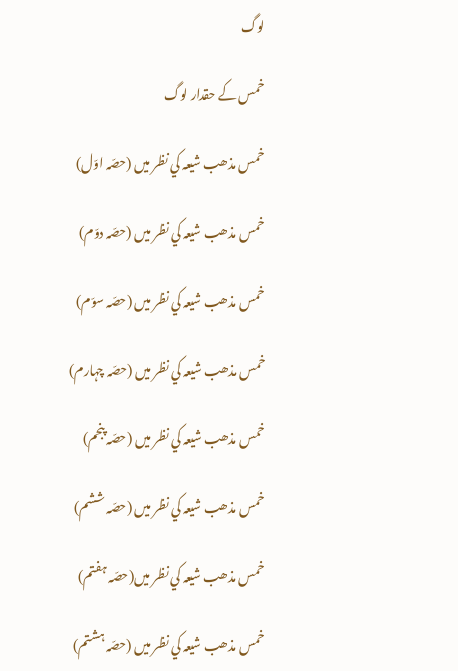لوگ

خمس کے حقدار لوگ

خمس مذھب شيعہ کي نظر ميں (حصّہ اوّل)

خمس مذھب شيعہ کي نظر ميں (حصّہ دوّم)

خمس مذھب شيعہ کي نظر ميں (حصّہ سوّم)

خمس مذھب شيعہ کي نظر ميں (حصّہ چہارم)

خمس مذھب شيعہ کي نظر ميں (حصّہ پنجم)

خمس مذھب شيعہ کي نظر ميں (حصّہ ششم)

خمس مذھب شيعہ کي نظر ميں(حصّہ ہفتم)

خمس مذھب شيعہ کي نظر ميں (حصّہ ہشتم)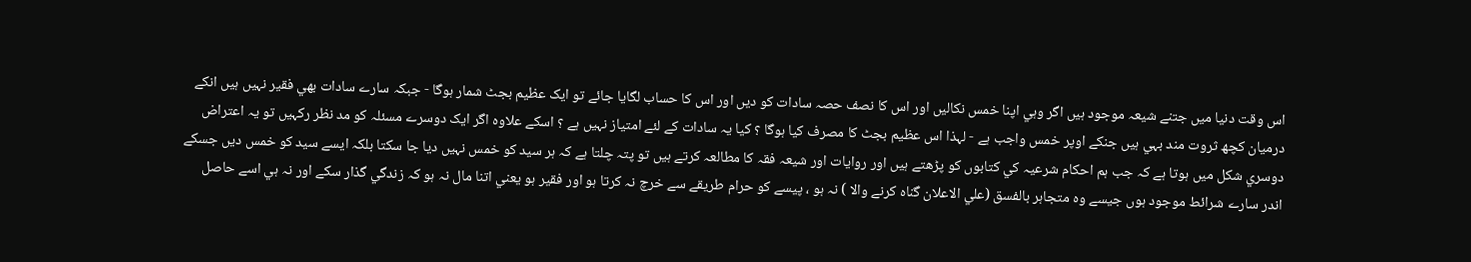اس وقت دنيا ميں جتنے شيعہ موجود ہيں اگر وہي اپنا خمس نکاليں اور اس کا نصف حصہ سادات کو ديں اور اس کا حساب لگايا جائے تو ايک عظيم بجٹ شمار ہوگا - جبکہ سارے سادات بھي فقير نہيں ہيں انکے درميان کچھ ثروت مند بہي ہيں جنکے اوپر خمس واجب ہے - لہذا اس عظيم بجٹ کا مصرف کيا ہوگا ؟ کيا يہ سادات کے لئے امتياز نہيں ہے ؟ اسکے علاوہ اگر ايک دوسرے مسئلہ کو مد نظر رکہيں تو يہ اعتراض دوسري شکل ميں ہوتا ہے کہ جب ہم احکام شرعيہ کي کتابوں کو پڑھتے ہيں اور روايات اور شيعہ فقہ کا مطالعہ کرتے ہيں تو پتہ چلتا ہے کہ ہر سيد کو خمس نہيں ديا جا سکتا بلکہ ايسے سيد کو خمس ديں جسکے اندر سارے شرائط موجود ہوں جيسے وہ متجاہر بالفسق (علي الاعلان گناہ کرنے والا ) نہ ہو ، پيسے کو حرام طريقے سے خرچ نہ کرتا ہو اور فقير ہو يعني اتنا مال نہ ہو کہ زندگي گذار سکے اور نہ ہي اسے حاصل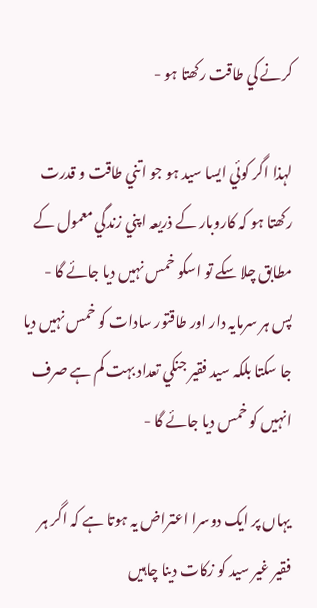کرنے کي طاقت رکھتا ہو -

لہذا اگر کوئي ايسا سيد ہو جو اتني طاقت و قدرت رکھتا ہو کہ کاروبار کے ذريعہ اپني زندگي معمول کے مطابق چلا سکے تو اسکو خمس نہيں ديا جائے گا - پس ہر سرمايہ دار اور طاقتور سادات کو خمس نہيں ديا جا سکتا بلکہ سيد فقير جنکي تعداد بہت کم ہے صرف انہيں کو خمس ديا جائے گا -

يہاں پر ايک دوسرا اعتراض يہ ہوتا ہے کہ اگر ہر فقير غير سيد کو زکات دينا چاہيں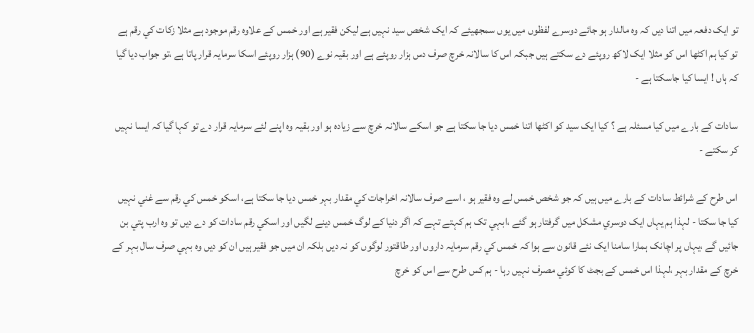تو ايک دفعہ ميں اتنا ديں کہ وہ مالدار ہو جائے دوسرے لفظوں ميں يوں سمجھيئے کہ ايک شخص سيد نہيں ہے ليکن فقير ہے اور خمس کے علاوہ رقم موجود ہے مثلا زکات کي رقم ہے تو کيا ہم اکٹھا اس کو مثلا ايک لاکھ روپئے دے سکتے ہيں جبکہ اس کا سالانہ خرچ صرف دس ہزار روپئے ہے اور بقيہ نوے (90) ہزار روپئے اسکا سرمايہ قرار پاتا ہے ،تو جواب ديا گيا کہ ہاں ! ايسا کيا جاسکتا ہے -

سادات کے بارے ميں کيا مسئلہ ہے ؟ کيا ايک سيد کو اکٹھا اتنا خمس ديا جا سکتا ہے جو اسکے سالانہ خرچ سے زيادہ ہو اور بقيہ وہ اپنے لئے سرمايہ قرار دے تو کہا گيا کہ ايسا نہيں کر سکتے -

اس طرح کے شرائط سادات کے بارے ميں ہيں کہ جو شخص خمس لے وہ فقير ہو ، اسے صرف سالانہ اخراجات کي مقدار بہر خمس ديا جا سکتا ہے، اسکو خمس کي رقم سے غني نہيں کيا جا سکتا - لہذا ہم يہاں ايک دوسري مشکل ميں گرفتار ہو گئے ،ابہي تک ہم کہتے تہے کہ اگر دنيا کے لوگ خمس دينے لگيں اور اسکي رقم سادات کو دے ديں تو وہ ارب پتي بن جائيں گے ،يہاں پر اچانک ہمارا سامنا ايک نئے قانون سے ہوا کہ خمس کي رقم سرمايہ داروں اور طاقتور لوگوں کو نہ ديں بلکہ ان ميں جو فقير ہيں ان کو ديں وہ بہي صرف سال بہر کے خرچ کے مقدار بہر ،لہذا اس خمس کے بجٹ کا کوئي مصرف نہيں رہا - ہم کس طرح سے اس کو خرچ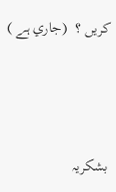کريں ؟  (جاري ہے )



بشکريہ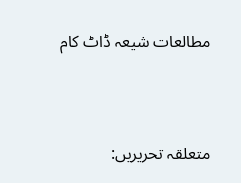مطالعات شيعہ ڈاٹ کام


متعلقہ تحریریں: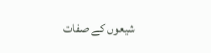شيعوں کے صفات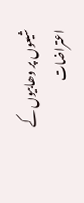شيعوں پر وھابيوں کے اعتراضات